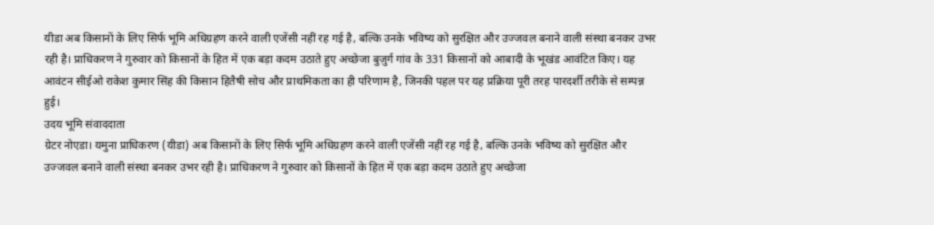यीडा अब किसानों के लिए सिर्फ भूमि अधिग्रहण करने वाली एजेंसी नहीं रह गई है, बल्कि उनके भविष्य को सुरक्षित और उज्जवल बनाने वाली संस्था बनकर उभर रही है। प्राधिकरण ने गुरुवार को किसानों के हित में एक बड़ा कदम उठाते हुए अच्छेजा बुज़ुर्ग गांव के 331 किसानों को आबादी के भूखंड आवंटित किए। यह आवंटन सीईओ राकेश कुमार सिंह की किसान हितैषी सोच और प्राथमिकता का ही परिणाम है, जिनकी पहल पर यह प्रक्रिया पूरी तरह पारदर्शी तरीके से सम्पन्न हुई।
उदय भूमि संवाददाता
ग्रेटर नोएडा। यमुना प्राधिकरण (यीडा) अब किसानों के लिए सिर्फ भूमि अधिग्रहण करने वाली एजेंसी नहीं रह गई है, बल्कि उनके भविष्य को सुरक्षित और उज्जवल बनाने वाली संस्था बनकर उभर रही है। प्राधिकरण ने गुरुवार को किसानों के हित में एक बड़ा कदम उठाते हुए अच्छेजा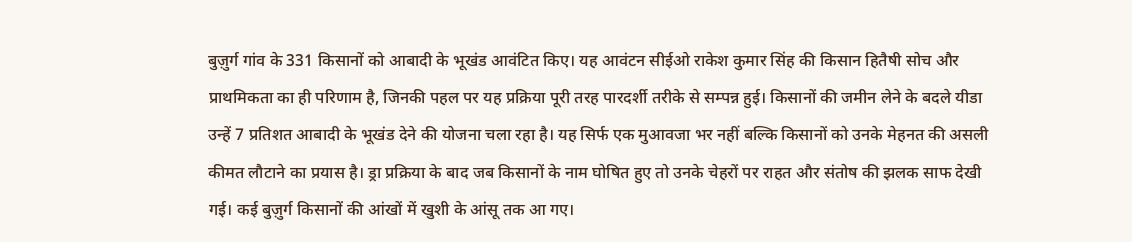बुज़ुर्ग गांव के 331 किसानों को आबादी के भूखंड आवंटित किए। यह आवंटन सीईओ राकेश कुमार सिंह की किसान हितैषी सोच और प्राथमिकता का ही परिणाम है, जिनकी पहल पर यह प्रक्रिया पूरी तरह पारदर्शी तरीके से सम्पन्न हुई। किसानों की जमीन लेने के बदले यीडा उन्हें 7 प्रतिशत आबादी के भूखंड देने की योजना चला रहा है। यह सिर्फ एक मुआवजा भर नहीं बल्कि किसानों को उनके मेहनत की असली कीमत लौटाने का प्रयास है। ड्रा प्रक्रिया के बाद जब किसानों के नाम घोषित हुए तो उनके चेहरों पर राहत और संतोष की झलक साफ देखी गई। कई बुज़ुर्ग किसानों की आंखों में खुशी के आंसू तक आ गए।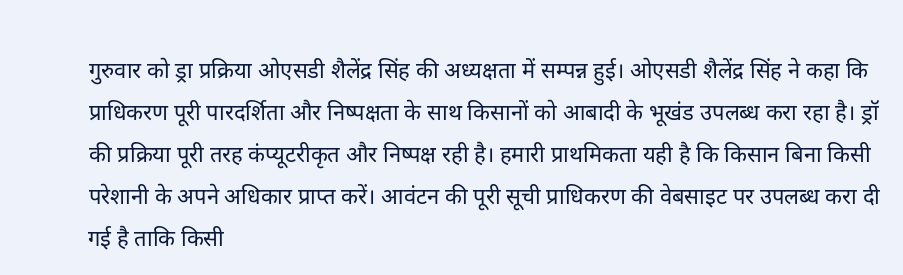गुरुवार को ड्रा प्रक्रिया ओएसडी शैलेंद्र सिंह की अध्यक्षता में सम्पन्न हुई। ओएसडी शैलेंद्र सिंह ने कहा कि प्राधिकरण पूरी पारदर्शिता और निष्पक्षता के साथ किसानों को आबादी के भूखंड उपलब्ध करा रहा है। ड्रॉ की प्रक्रिया पूरी तरह कंप्यूटरीकृत और निष्पक्ष रही है। हमारी प्राथमिकता यही है कि किसान बिना किसी परेशानी के अपने अधिकार प्राप्त करें। आवंटन की पूरी सूची प्राधिकरण की वेबसाइट पर उपलब्ध करा दी गई है ताकि किसी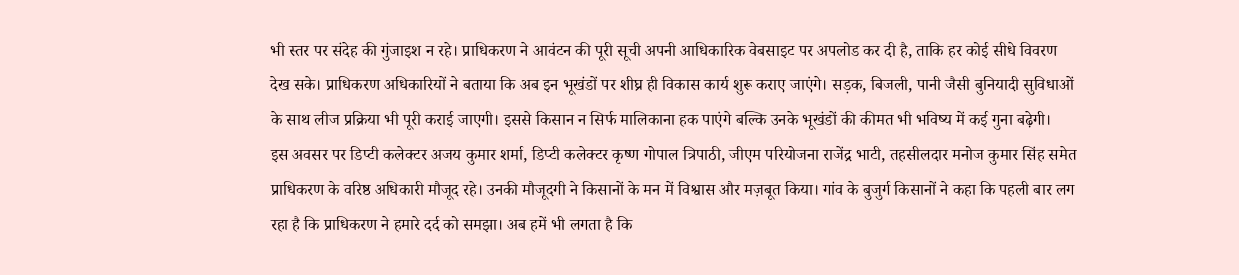भी स्तर पर संदेह की गुंजाइश न रहे। प्राधिकरण ने आवंटन की पूरी सूची अपनी आधिकारिक वेबसाइट पर अपलोड कर दी है, ताकि हर कोई सीधे विवरण देख सके। प्राधिकरण अधिकारियों ने बताया कि अब इन भूखंडों पर शीघ्र ही विकास कार्य शुरू कराए जाएंगे। सड़क, बिजली, पानी जैसी बुनियादी सुविधाओं के साथ लीज प्रक्रिया भी पूरी कराई जाएगी। इससे किसान न सिर्फ मालिकाना हक पाएंगे बल्कि उनके भूखंडों की कीमत भी भविष्य में कई गुना बढ़ेगी।
इस अवसर पर डिप्टी कलेक्टर अजय कुमार शर्मा, डिप्टी कलेक्टर कृष्ण गोपाल त्रिपाठी, जीएम परियोजना राजेंद्र भाटी, तहसीलदार मनोज कुमार सिंह समेत प्राधिकरण के वरिष्ठ अधिकारी मौजूद रहे। उनकी मौजूदगी ने किसानों के मन में विश्वास और मज़बूत किया। गांव के बुजुर्ग किसानों ने कहा कि पहली बार लग रहा है कि प्राधिकरण ने हमारे दर्द को समझा। अब हमें भी लगता है कि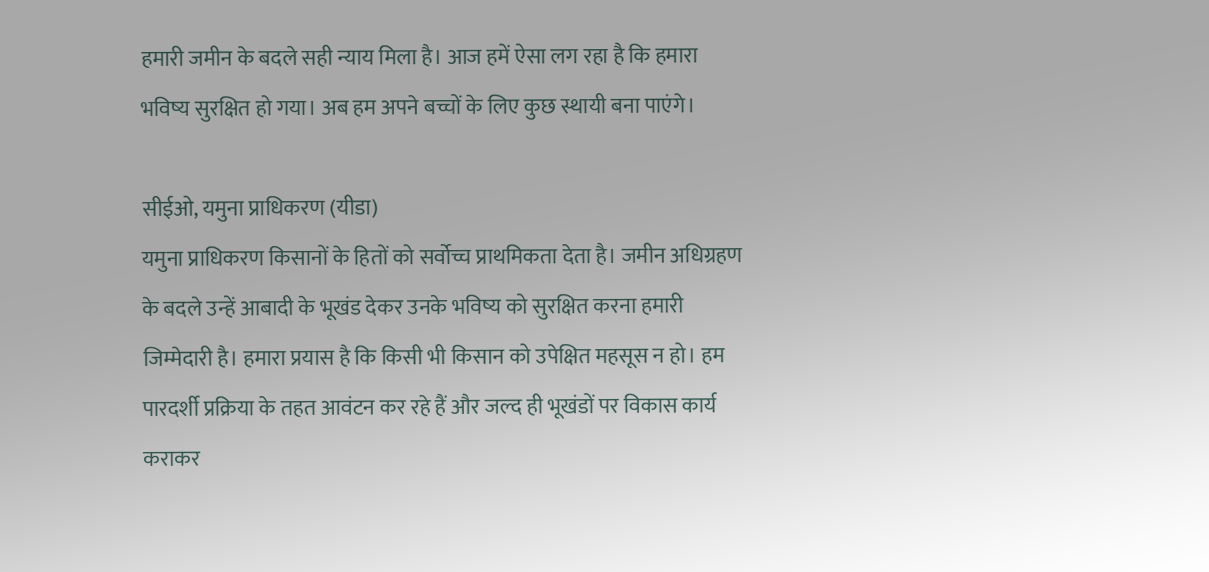हमारी जमीन के बदले सही न्याय मिला है। आज हमें ऐसा लग रहा है कि हमारा भविष्य सुरक्षित हो गया। अब हम अपने बच्चों के लिए कुछ स्थायी बना पाएंगे।

सीईओ, यमुना प्राधिकरण (यीडा)
यमुना प्राधिकरण किसानों के हितों को सर्वोच्च प्राथमिकता देता है। जमीन अधिग्रहण के बदले उन्हें आबादी के भूखंड देकर उनके भविष्य को सुरक्षित करना हमारी जिम्मेदारी है। हमारा प्रयास है कि किसी भी किसान को उपेक्षित महसूस न हो। हम पारदर्शी प्रक्रिया के तहत आवंटन कर रहे हैं और जल्द ही भूखंडों पर विकास कार्य कराकर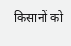किसानों को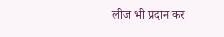लीज भी प्रदान कर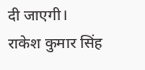दी जाएगी।
राकेश कुमार सिंह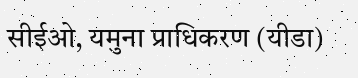सीईओ, यमुना प्राधिकरण (यीडा)